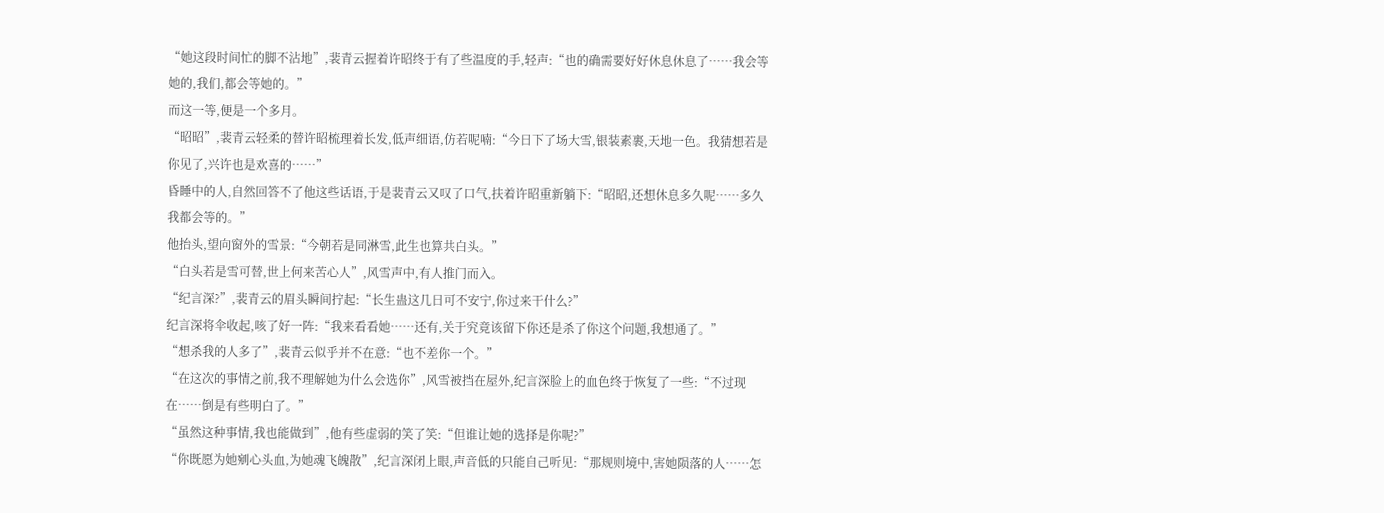“她这段时间忙的脚不沾地”,裴青云握着许昭终于有了些温度的手,轻声:“也的确需要好好休息休息了……我会等她的,我们,都会等她的。”
而这一等,便是一个多月。
“昭昭”,裴青云轻柔的替许昭梳理着长发,低声细语,仿若呢喃:“今日下了场大雪,银装素裹,天地一色。我猜想若是你见了,兴许也是欢喜的……”
昏睡中的人,自然回答不了他这些话语,于是裴青云又叹了口气,扶着许昭重新躺下:“昭昭,还想休息多久呢……多久我都会等的。”
他抬头,望向窗外的雪景:“今朝若是同淋雪,此生也算共白头。”
“白头若是雪可替,世上何来苦心人”,风雪声中,有人推门而入。
“纪言深?”,裴青云的眉头瞬间拧起:“长生蛊这几日可不安宁,你过来干什么?”
纪言深将伞收起,咳了好一阵:“我来看看她……还有,关于究竟该留下你还是杀了你这个问题,我想通了。”
“想杀我的人多了”,裴青云似乎并不在意:“也不差你一个。”
“在这次的事情之前,我不理解她为什么会选你”,风雪被挡在屋外,纪言深脸上的血色终于恢复了一些:“不过现在……倒是有些明白了。”
“虽然这种事情,我也能做到”,他有些虚弱的笑了笑:“但谁让她的选择是你呢?”
“你既愿为她剜心头血,为她魂飞魄散”,纪言深闭上眼,声音低的只能自己听见:“那规则境中,害她陨落的人……怎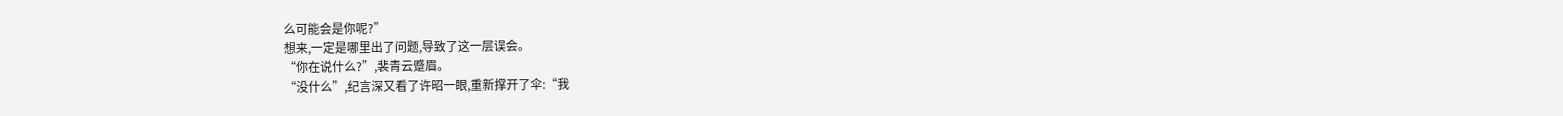么可能会是你呢?”
想来,一定是哪里出了问题,导致了这一层误会。
“你在说什么?”,裴青云蹙眉。
“没什么”,纪言深又看了许昭一眼,重新撑开了伞:“我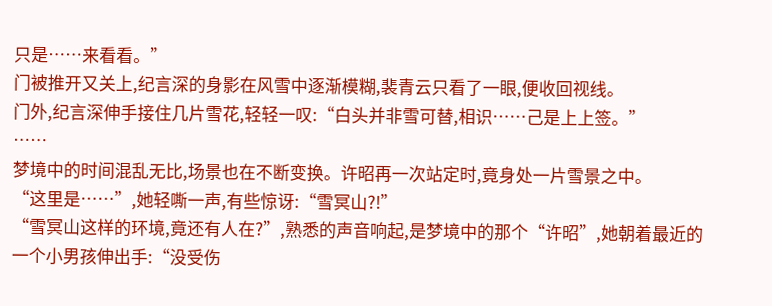只是……来看看。”
门被推开又关上,纪言深的身影在风雪中逐渐模糊,裴青云只看了一眼,便收回视线。
门外,纪言深伸手接住几片雪花,轻轻一叹:“白头并非雪可替,相识……己是上上签。”
……
梦境中的时间混乱无比,场景也在不断变换。许昭再一次站定时,竟身处一片雪景之中。
“这里是……”,她轻嘶一声,有些惊讶:“雪冥山?!”
“雪冥山这样的环境,竟还有人在?”,熟悉的声音响起,是梦境中的那个“许昭”,她朝着最近的一个小男孩伸出手:“没受伤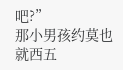吧?”
那小男孩约莫也就西五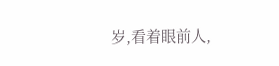岁,看着眼前人,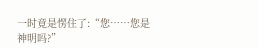一时竟是愣住了:“您……您是神明吗?”